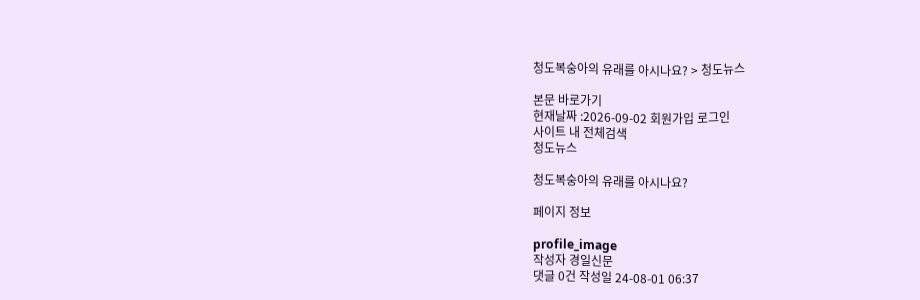청도복숭아의 유래를 아시나요? > 청도뉴스

본문 바로가기
현재날짜 :2026-09-02 회원가입 로그인
사이트 내 전체검색
청도뉴스

청도복숭아의 유래를 아시나요?

페이지 정보

profile_image
작성자 경일신문
댓글 0건 작성일 24-08-01 06:37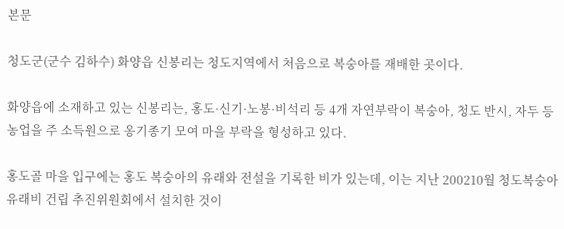본문

청도군(군수 김하수) 화양읍 신봉리는 청도지역에서 처음으로 복숭아를 재배한 곳이다.

화양읍에 소재하고 있는 신봉리는, 홍도·신기·노봉·비석리 등 4개 자연부락이 복숭아, 청도 반시, 자두 등 농업을 주 소득원으로 옹기종기 모여 마을 부락을 형성하고 있다.

홍도골 마을 입구에는 홍도 복숭아의 유래와 전설을 기록한 비가 있는데, 이는 지난 200210월 청도복숭아 유래비 건립 추진위원회에서 설치한 것이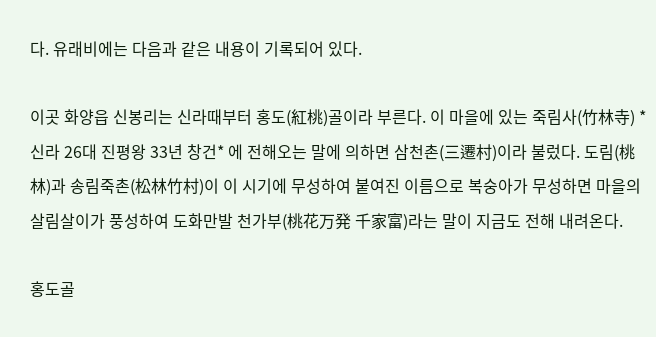다. 유래비에는 다음과 같은 내용이 기록되어 있다.

이곳 화양읍 신봉리는 신라때부터 홍도(紅桃)골이라 부른다. 이 마을에 있는 죽림사(竹林寺) *신라 26대 진평왕 33년 창건* 에 전해오는 말에 의하면 삼천촌(三遷村)이라 불렀다. 도림(桃林)과 송림죽촌(松林竹村)이 이 시기에 무성하여 붙여진 이름으로 복숭아가 무성하면 마을의 살림살이가 풍성하여 도화만발 천가부(桃花万発 千家富)라는 말이 지금도 전해 내려온다.

홍도골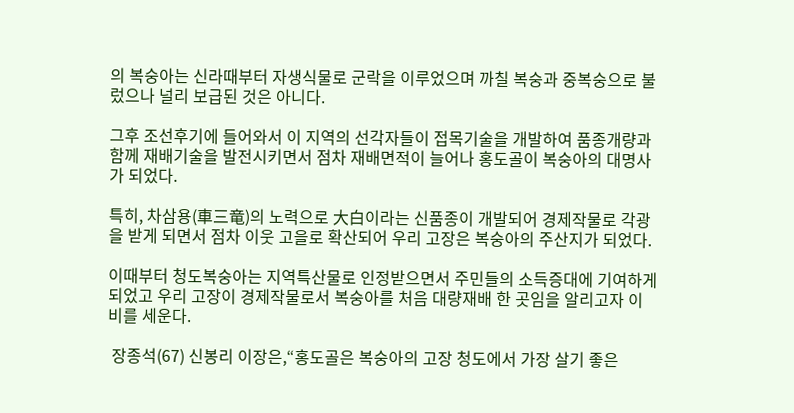의 복숭아는 신라때부터 자생식물로 군락을 이루었으며 까칠 복숭과 중복숭으로 불렀으나 널리 보급된 것은 아니다.

그후 조선후기에 들어와서 이 지역의 선각자들이 접목기술을 개발하여 품종개량과 함께 재배기술을 발전시키면서 점차 재배면적이 늘어나 홍도골이 복숭아의 대명사가 되었다.

특히, 차삼용(車三竜)의 노력으로 大白이라는 신품종이 개발되어 경제작물로 각광을 받게 되면서 점차 이웃 고을로 확산되어 우리 고장은 복숭아의 주산지가 되었다.

이때부터 청도복숭아는 지역특산물로 인정받으면서 주민들의 소득증대에 기여하게 되었고 우리 고장이 경제작물로서 복숭아를 처음 대량재배 한 곳임을 알리고자 이 비를 세운다.

 장종석(67) 신봉리 이장은,“홍도골은 복숭아의 고장 청도에서 가장 살기 좋은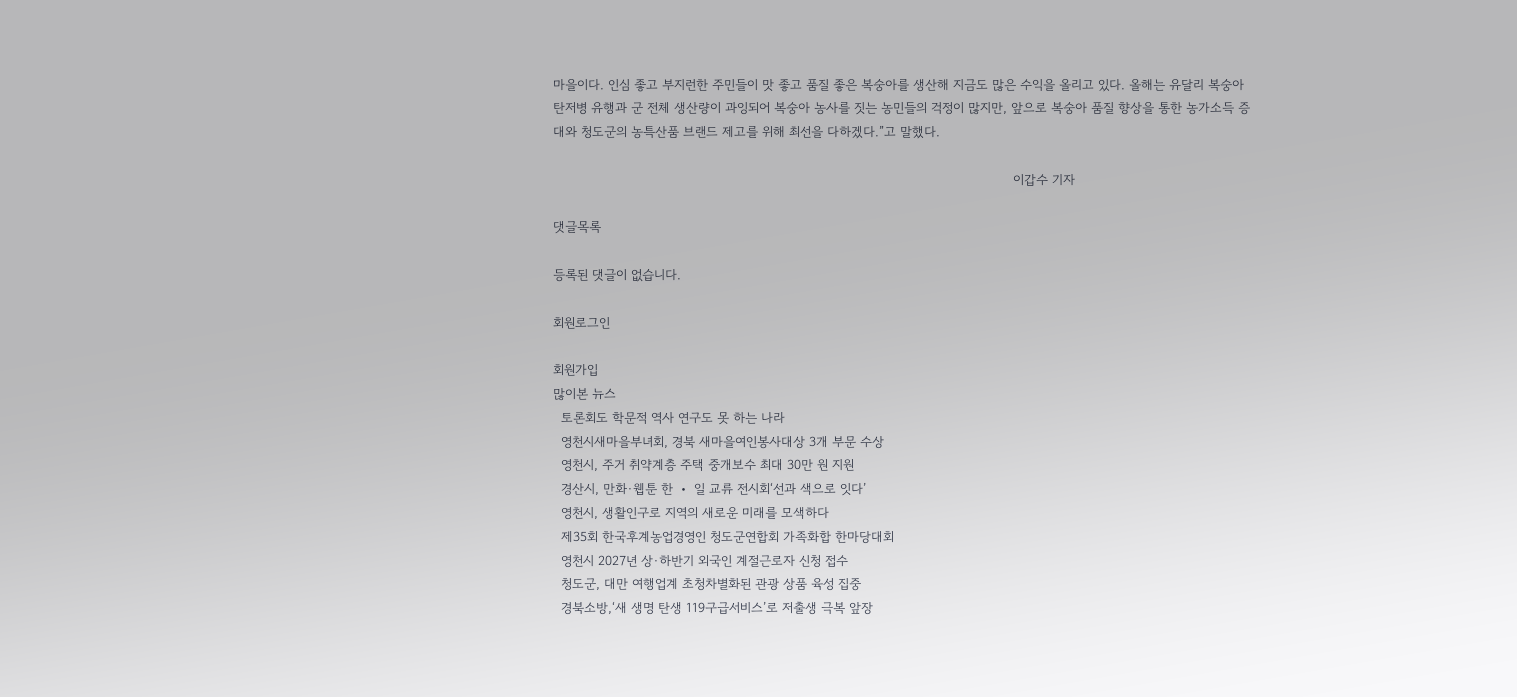마을이다. 인심 좋고 부지런한 주민들이 맛 좋고 품질 좋은 복숭아를 생산해 지금도 많은 수익을 올리고 있다. 올해는 유달리 복숭아 탄저병 유행과 군 전체 생산량이 과잉되어 복숭아 농사를 짓는 농민들의 걱정이 많지만, 앞으로 복숭아 품질 향상을 통한 농가소득 증대와 청도군의 농특산품 브랜드 제고를 위해 최선을 다하겠다.”고 말했다.

                                                                                                                   이갑수 기자

댓글목록

등록된 댓글이 없습니다.

회원로그인

회원가입
많이본 뉴스
  토론회도 학문적 역사 연구도 못 하는 나라
  영천시새마을부녀회, 경북 새마을여인봉사대상 3개 부문 수상
  영천시, 주거 취약계층 주택 중개보수 최대 30만 원 지원
  경산시, 만화·웹툰 한 ‧ 일 교류 전시회‘선과 색으로 잇다’
  영천시, 생활인구로 지역의 새로운 미래를 모색하다
  제35회 한국후계농업경영인 청도군연합회 가족화합 한마당대회
  영천시 2027년 상·하반기 외국인 계절근로자 신청 접수
  청도군, 대만 여행업계 초청차별화된 관광 상품 육성 집중
  경북소방,‘새 생명 탄생 119구급서비스’로 저출생 극복 앞장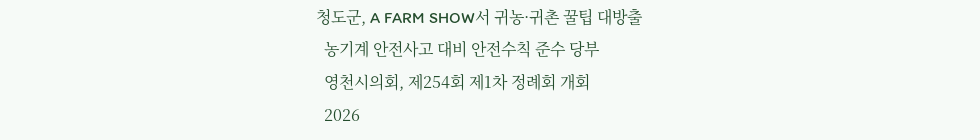청도군, A FARM SHOW서 귀농·귀촌 꿀팁 대방출
  농기계 안전사고 대비 안전수칙 준수 당부
  영천시의회, 제254회 제1차 정례회 개회
  2026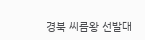경북 씨름왕 선발대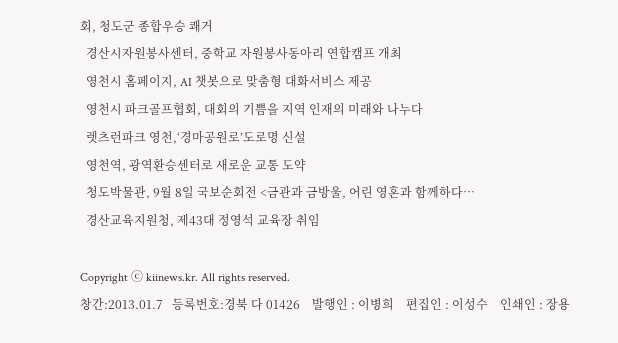회, 청도군 종합우승 쾌거
  경산시자원봉사센터, 중학교 자원봉사동아리 연합캠프 개최
  영천시 홈페이지, AI 챗봇으로 맞춤형 대화서비스 제공
  영천시 파크골프협회, 대회의 기쁨을 지역 인재의 미래와 나누다
  렛츠런파크 영천,‘경마공원로’도로명 신설
  영천역, 광역환승센터로 새로운 교통 도약
  청도박물관, 9월 8일 국보순회전 <금관과 금방울, 어린 영혼과 함께하다…
  경산교육지원청, 제43대 정영석 교육장 취임

Copyright ⓒ kiinews.kr. All rights reserved.
창간:2013.01.7   등록번호:경북 다 01426    발행인 : 이병희    편집인 : 이성수    인쇄인 : 장용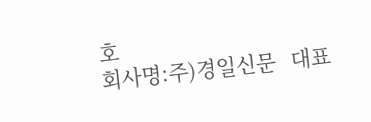호
회사명:주)경일신문   대표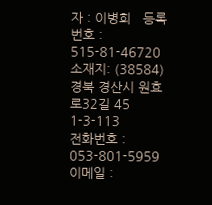자 : 이병희   등록번호 : 515-81-46720   소재지: (38584) 경북 경산시 원효로32길 45 1-3-113
전화번호 : 053-801-5959   이메일 :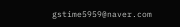gstime5959@naver.com